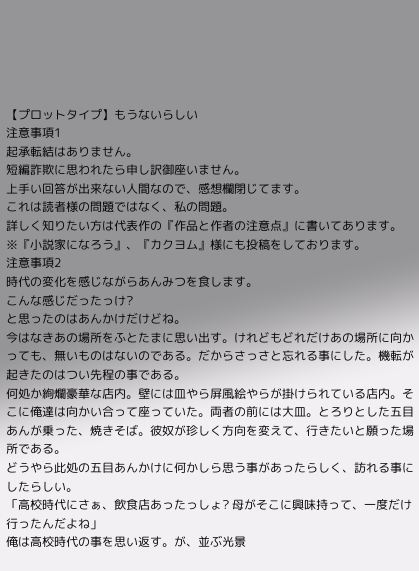【プロットタイプ】もうないらしい
注意事項1
起承転結はありません。
短編詐欺に思われたら申し訳御座いません。
上手い回答が出来ない人間なので、感想欄閉じてます。
これは読者様の問題ではなく、私の問題。
詳しく知りたい方は代表作の『作品と作者の注意点』に書いてあります。
※『小説家になろう』、『カクヨム』様にも投稿をしております。
注意事項2
時代の変化を感じながらあんみつを食します。
こんな感じだったっけ?
と思ったのはあんかけだけどね。
今はなきあの場所をふとたまに思い出す。けれどもどれだけあの場所に向かっても、無いものはないのである。だからさっさと忘れる事にした。機転が起きたのはつい先程の事である。
何処か絢爛豪華な店内。壁には皿やら屏風絵やらが掛けられている店内。そこに俺達は向かい合って座っていた。両者の前には大皿。とろりとした五目あんが乗った、焼きそば。彼奴が珍しく方向を変えて、行きたいと願った場所である。
どうやら此処の五目あんかけに何かしら思う事があったらしく、訪れる事にしたらしい。
「高校時代にさぁ、飲食店あったっしょ? 母がそこに興味持って、一度だけ行ったんだよね」
俺は高校時代の事を思い返す。が、並ぶ光景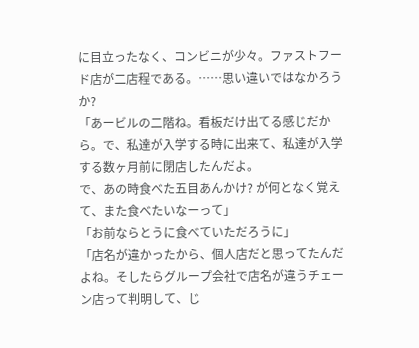に目立ったなく、コンビニが少々。ファストフード店が二店程である。……思い違いではなかろうか?
「あービルの二階ね。看板だけ出てる感じだから。で、私達が入学する時に出来て、私達が入学する数ヶ月前に閉店したんだよ。
で、あの時食べた五目あんかけ? が何となく覚えて、また食べたいなーって」
「お前ならとうに食べていただろうに」
「店名が違かったから、個人店だと思ってたんだよね。そしたらグループ会社で店名が違うチェーン店って判明して、じ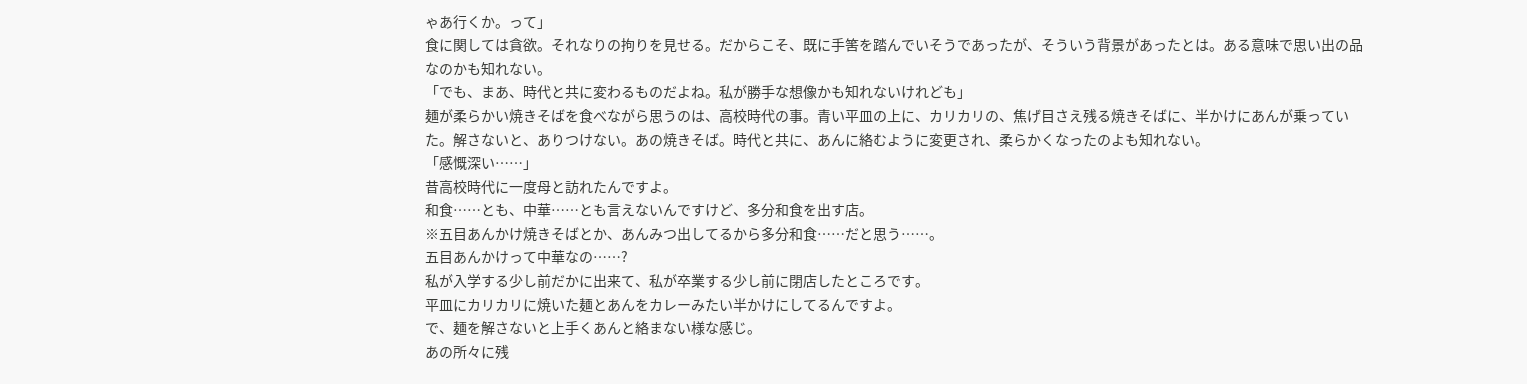ゃあ行くか。って」
食に関しては貪欲。それなりの拘りを見せる。だからこそ、既に手筈を踏んでいそうであったが、そういう背景があったとは。ある意味で思い出の品なのかも知れない。
「でも、まあ、時代と共に変わるものだよね。私が勝手な想像かも知れないけれども」
麺が柔らかい焼きそばを食べながら思うのは、高校時代の事。青い平皿の上に、カリカリの、焦げ目さえ残る焼きそばに、半かけにあんが乗っていた。解さないと、ありつけない。あの焼きそば。時代と共に、あんに絡むように変更され、柔らかくなったのよも知れない。
「感慨深い……」
昔高校時代に一度母と訪れたんですよ。
和食……とも、中華……とも言えないんですけど、多分和食を出す店。
※五目あんかけ焼きそばとか、あんみつ出してるから多分和食……だと思う……。
五目あんかけって中華なの……?
私が入学する少し前だかに出来て、私が卒業する少し前に閉店したところです。
平皿にカリカリに焼いた麺とあんをカレーみたい半かけにしてるんですよ。
で、麺を解さないと上手くあんと絡まない様な感じ。
あの所々に残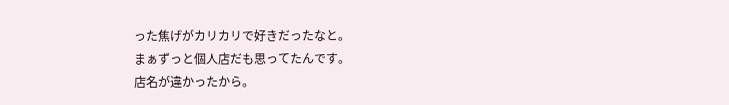った焦げがカリカリで好きだったなと。
まぁずっと個人店だも思ってたんです。
店名が違かったから。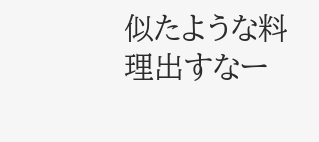似たような料理出すなー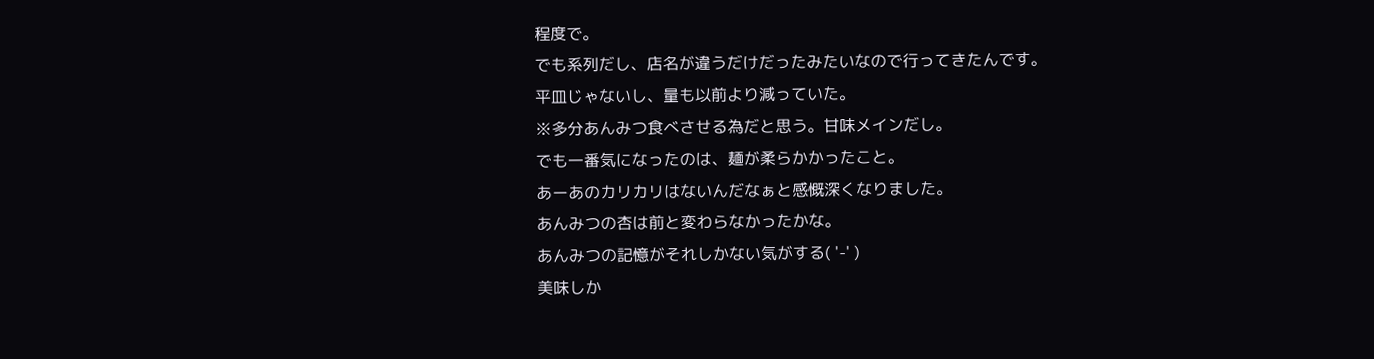程度で。
でも系列だし、店名が違うだけだったみたいなので行ってきたんです。
平皿じゃないし、量も以前より減っていた。
※多分あんみつ食べさせる為だと思う。甘味メインだし。
でも一番気になったのは、麺が柔らかかったこと。
あーあのカリカリはないんだなぁと感慨深くなりました。
あんみつの杏は前と変わらなかったかな。
あんみつの記憶がそれしかない気がする( '-' )
美味しか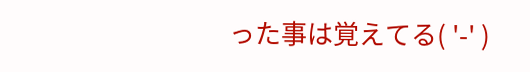った事は覚えてる( '-' )